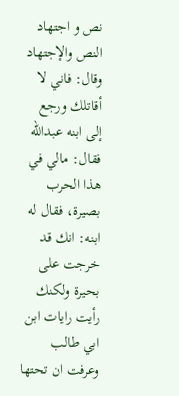نص و اجتهاد
النص والإجتهاد
وقال: فاني لا أقاتلك ورجع إلى ابنه عبدالله فقال: مالي في هذا الحرب بصيرة، فقال له ابنه: انك قد خرجت على بحيرة ولكنك رأيت رايات ابن ابي طالب وعرفت ان تحتها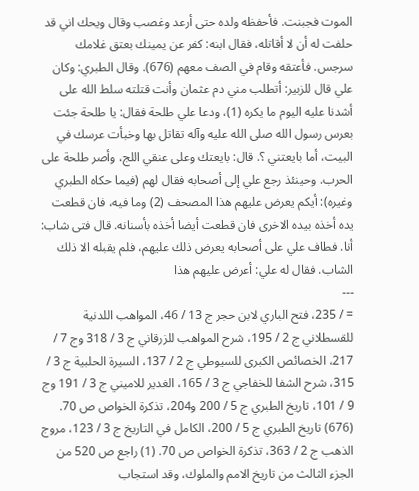الموت فجبنت. فأحفظه ولده حتى أرعد وغصب وقال ويحك اني قد حلفت له أن لا أقاتله، فقال ابنه: كفر عن يمينك بعتق غلامك سرجس. فأعتقه وقام في الصف معهم (676). وقال الطبري: وكان علي قال للزبير: أتطلب مني دم عثمان وأنت قتلته سلط الله على أشدنا عليه اليوم ما يكره (1)، ودعا علي طلحة فقال: يا طلحة جئت بعرس رسول الله صلى الله عليه وآله تقاتل بها وخبأت عرسك في البيت، أما بايعتني ؟. قال: بايعتك وعلى عنقي اللج، وأصر طلحة على الحرب. وحينئذ رجع علي إلى أصحابه فقال لهم (فيما حكاه الطبري وغيره): أيكم يعرض عليهم هذا المصحف (2) وما فيه، فان قطعت يده أخذه بيده الاخرى فان قطعت أيضا أخذه بأسنانه. قال فتى شاب: أنا. فطاف علي على أصحابه يعرض ذلك عليهم، فلم يقبله الا ذلك الشاب. فقال له علي: أعرض عليهم هذا
---
= / 235، فتح الباري لابن حجر ج 13 / 46، المواهب اللدنية للقسطلاني ج 2 / 195، شرح المواهب للزرقاني ج 3 / 318 وج 7 / 217، الخصائص الكبرى للسيوطي ج 2 / 137، السيرة الحلبية ج 3 / 315، شرح الشفا للخفاجي ج 3 / 165، الغدير للاميني ج 3 / 191 وج 9 / 101، تاريخ الطبري ج 5 / 200 و204، تذكرة الخواص ص 70. (676) تاريخ الطبري ج 5 / 200، الكامل في التاريخ ج 3 / 123، مروج الذهب ج 2 / 363، تذكرة الخواص ص 70. (1) راجع ص 520 من الجزء الثالث من تاريخ الامم والملوك، وقد استجاب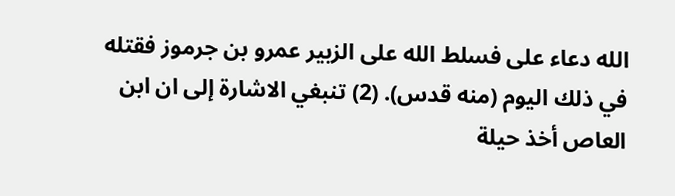الله دعاء على فسلط الله على الزبير عمرو بن جرموز فقتله في ذلك اليوم (منه قدس). (2) تنبغي الاشارة إلى ان ابن العاص أخذ حيلة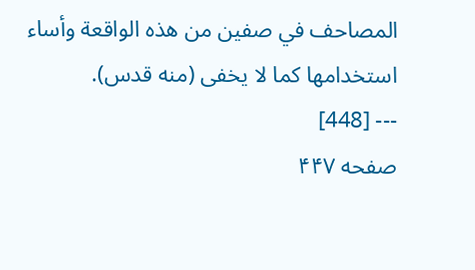المصاحف في صفين من هذه الواقعة وأساء استخدامها كما لا يخفى (منه قدس).
--- [448]
صفحه ۴۴۷